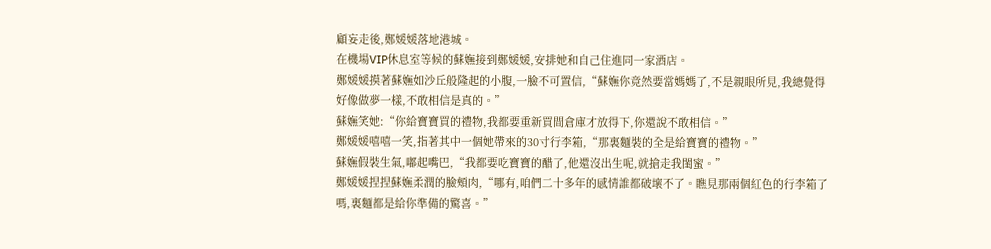顧妄走後,鄭媛媛落地港城。
在機場VIP休息室等候的蘇嫵接到鄭媛媛,安排她和自己住進同一家酒店。
鄭媛媛摸著蘇嫵如沙丘般隆起的小腹,一臉不可置信,“蘇嫵你竟然要當媽媽了,不是親眼所見,我總覺得好像做夢一樣,不敢相信是真的。”
蘇嫵笑她:“你給寶寶買的禮物,我都要重新買間倉庫才放得下,你還說不敢相信。”
鄭媛媛嘻嘻一笑,指著其中一個她帶來的30寸行李箱,“那裏麵裝的全是給寶寶的禮物。”
蘇嫵假裝生氣,嘟起嘴巴,“我都要吃寶寶的醋了,他還沒出生呢,就搶走我閨蜜。”
鄭媛媛捏捏蘇嫵柔潤的臉頰肉,“哪有,咱們二十多年的感情誰都破壞不了。瞧見那兩個紅色的行李箱了嗎,裏麵都是給你準備的驚喜。”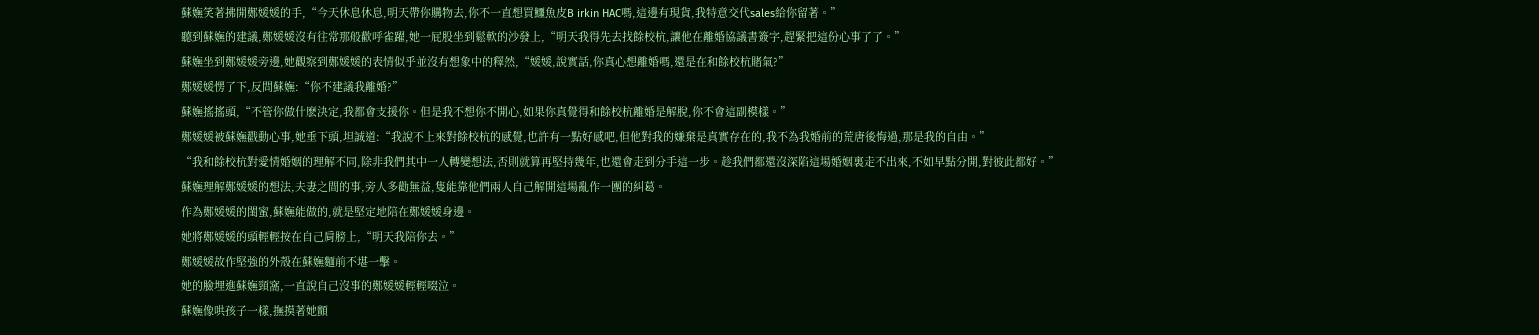蘇嫵笑著拂開鄭媛媛的手,“今天休息休息,明天帶你購物去,你不一直想買鱷魚皮B irkin HAC嗎,這邊有現貨,我特意交代sales給你留著。”
聽到蘇嫵的建議,鄭媛媛沒有往常那般歡呼雀躍,她一屁股坐到鬆軟的沙發上,“明天我得先去找餘校杭,讓他在離婚協議書簽字,趕緊把這份心事了了。”
蘇嫵坐到鄭媛媛旁邊,她觀察到鄭媛媛的表情似乎並沒有想象中的釋然,“媛媛,說實話,你真心想離婚嗎,還是在和餘校杭賭氣?”
鄭媛媛愣了下,反問蘇嫵:“你不建議我離婚?”
蘇嫵搖搖頭,“不管你做什麽決定,我都會支援你。但是我不想你不開心,如果你真覺得和餘校杭離婚是解脫,你不會這副模樣。”
鄭媛媛被蘇嫵戳動心事,她垂下頭,坦誠道:“我說不上來對餘校杭的感覺,也許有一點好感吧,但他對我的嫌棄是真實存在的,我不為我婚前的荒唐後悔過,那是我的自由。”
“我和餘校杭對愛情婚姻的理解不同,除非我們其中一人轉變想法,否則就算再堅持幾年,也還會走到分手這一步。趁我們都還沒深陷這場婚姻裏走不出來,不如早點分開,對彼此都好。”
蘇嫵理解鄭媛媛的想法,夫妻之間的事,旁人多勸無益,隻能靠他們兩人自己解開這場亂作一團的糾葛。
作為鄭媛媛的閨蜜,蘇嫵能做的,就是堅定地陪在鄭媛媛身邊。
她將鄭媛媛的頭輕輕按在自己肩膀上,“明天我陪你去。”
鄭媛媛故作堅強的外殼在蘇嫵麵前不堪一擊。
她的臉埋進蘇嫵頸窩,一直說自己沒事的鄭媛媛輕輕啜泣。
蘇嫵像哄孩子一樣,撫摸著她顫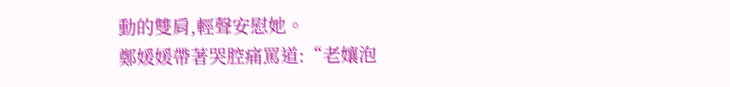動的雙肩,輕聲安慰她。
鄭媛媛帶著哭腔痛罵道:“老孃泡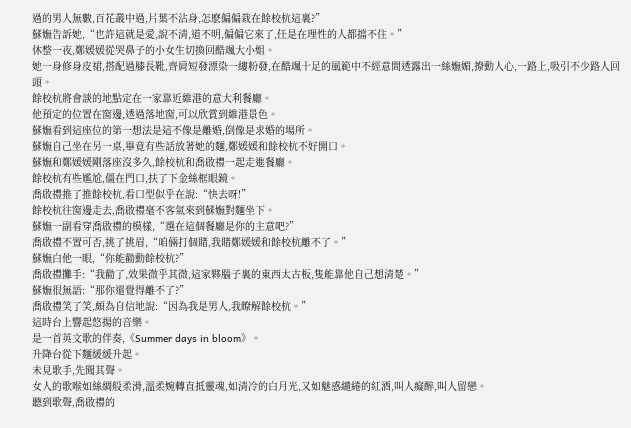過的男人無數,百花叢中過,片葉不沾身,怎麽偏偏栽在餘校杭這裏?”
蘇嫵告訴她,“也許這就是愛,說不清,道不明,偏偏它來了,任是在理性的人都擋不住。”
休整一夜,鄭媛媛從哭鼻子的小女生切換回酷颯大小姐。
她一身修身皮裙,搭配過膝長靴,齊肩短發漂染一縷粉發,在酷颯十足的風範中不經意間透露出一絲嫵媚,撩動人心,一路上,吸引不少路人回頭。
餘校杭將會談的地點定在一家靠近維港的意大利餐廳。
他預定的位置在窗邊,透過落地窗,可以欣賞到維港景色。
蘇嫵看到這座位的第一想法是這不像是離婚,倒像是求婚的場所。
蘇嫵自己坐在另一桌,畢竟有些話放著她的麵,鄭媛媛和餘校杭不好開口。
蘇嫵和鄭媛媛剛落座沒多久,餘校杭和喬啟禮一起走進餐廳。
餘校杭有些尷尬,僵在門口,扶了下金絲框眼鏡。
喬啟禮推了推餘校杭,看口型似乎在說:“快去呀!”
餘校杭往窗邊走去,喬啟禮毫不客氣來到蘇嫵對麵坐下。
蘇嫵一副看穿喬啟禮的模樣,“選在這個餐廳是你的主意吧?”
喬啟禮不置可否,挑了挑眉,“咱倆打個賭,我賭鄭媛媛和餘校杭離不了。”
蘇嫵白他一眼,“你能勸動餘校杭?”
喬啟禮攤手:“我勸了,效果微乎其微,這家夥腦子裏的東西太古板,隻能靠他自己想清楚。”
蘇嫵很無語:“那你還覺得離不了?”
喬啟禮笑了笑,頗為自信地說:“因為我是男人,我瞭解餘校杭。”
這時台上響起悠揚的音樂。
是一首英文歌的伴奏,《Summer days in bloom》。
升降台從下麵緩緩升起。
未見歌手,先聞其聲。
女人的歌喉如絲綢般柔滑,溫柔婉轉直抵靈魂,如清冷的白月光,又如魅惑繾綣的紅酒,叫人癡醉,叫人留戀。
聽到歌聲,喬啟禮的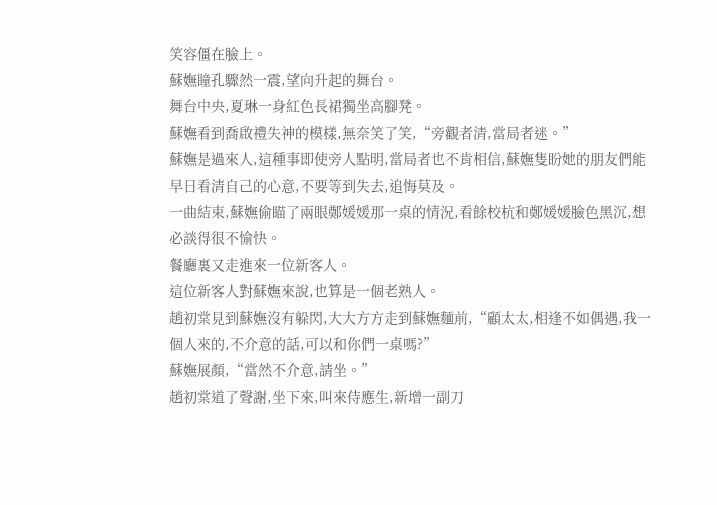笑容僵在臉上。
蘇嫵瞳孔驟然一震,望向升起的舞台。
舞台中央,夏琳一身紅色長裙獨坐高腳凳。
蘇嫵看到喬啟禮失神的模樣,無奈笑了笑,“旁觀者清,當局者迷。”
蘇嫵是過來人,這種事即使旁人點明,當局者也不肯相信,蘇嫵隻盼她的朋友們能早日看清自己的心意,不要等到失去,追悔莫及。
一曲結束,蘇嫵偷瞄了兩眼鄭媛媛那一桌的情況,看餘校杭和鄭媛媛臉色黑沉,想必談得很不愉快。
餐廳裏又走進來一位新客人。
這位新客人對蘇嫵來說,也算是一個老熟人。
趙初棠見到蘇嫵沒有躲閃,大大方方走到蘇嫵麵前,“顧太太,相逢不如偶遇,我一個人來的,不介意的話,可以和你們一桌嗎?”
蘇嫵展顏,“當然不介意,請坐。”
趙初棠道了聲謝,坐下來,叫來侍應生,新增一副刀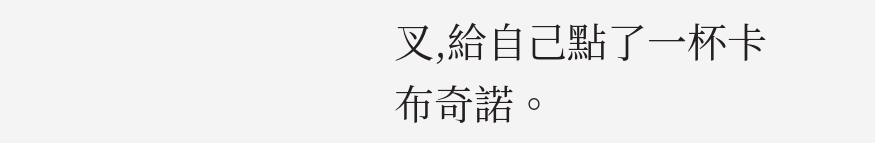叉,給自己點了一杯卡布奇諾。